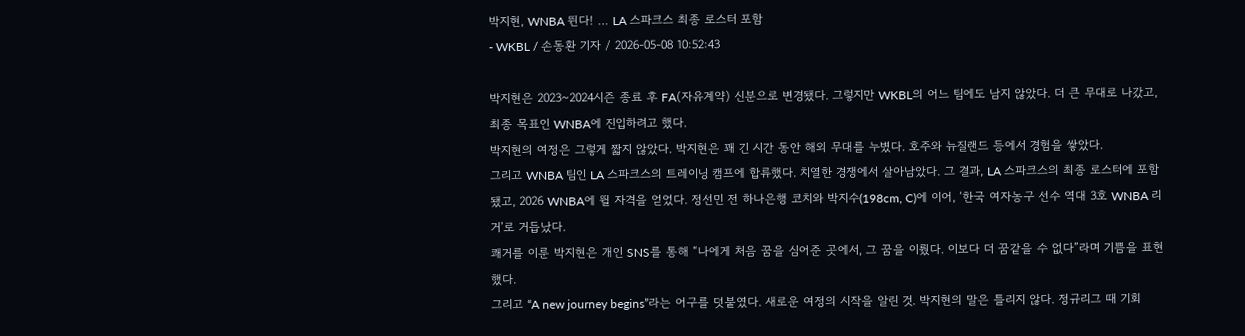박지현, WNBA 뛴다! … LA 스파크스 최종 로스터 포함
- WKBL / 손동환 기자 / 2026-05-08 10:52:43

박지현은 2023~2024시즌 종료 후 FA(자유계약) 신분으로 변경됐다. 그렇지만 WKBL의 어느 팀에도 남지 않았다. 더 큰 무대로 나갔고, 최종 목표인 WNBA에 진입하려고 했다.
박지현의 여정은 그렇게 짧지 않았다. 박지현은 꽤 긴 시간 동안 해외 무대를 누볐다. 호주와 뉴질랜드 등에서 경험을 쌓았다.
그리고 WNBA 팀인 LA 스파크스의 트레이닝 캠프에 합류했다. 치열한 경쟁에서 살아남았다. 그 결과, LA 스파크스의 최종 로스터에 포함됐고, 2026 WNBA에 뛸 자격을 얻었다. 정선민 전 하나은행 코치와 박지수(198cm, C)에 이어, ‘한국 여자농구 선수 역대 3호 WNBA 리거’로 거듭났다.
쾌거를 이룬 박지현은 개인 SNS를 통해 “나에게 처음 꿈을 심어준 곳에서, 그 꿈을 이뤘다. 이보다 더 꿈같을 수 없다”라며 기쁨을 표현했다.
그리고 “A new journey begins”라는 어구를 덧붙였다. 새로운 여정의 시작을 알린 것. 박지현의 말은 틀리지 않다. 정규리그 때 기회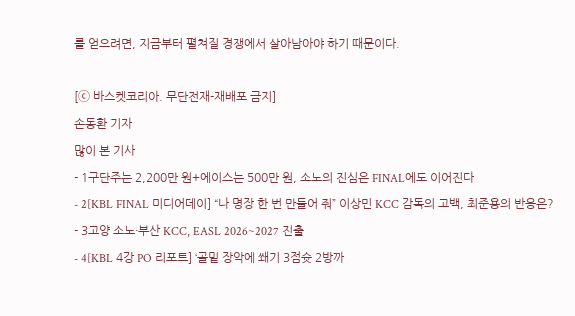를 얻으려면, 지금부터 펼쳐질 경쟁에서 살아남아야 하기 때문이다.

[ⓒ 바스켓코리아. 무단전재-재배포 금지]
손동환 기자
많이 본 기사
- 1구단주는 2,200만 원+에이스는 500만 원, 소노의 진심은 FINAL에도 이어진다
- 2[KBL FINAL 미디어데이] “나 명장 한 번 만들어 줘” 이상민 KCC 감독의 고백, 최준용의 반응은?
- 3고양 소노·부산 KCC, EASL 2026~2027 진출
- 4[KBL 4강 PO 리포트] ‘골밑 장악에 쐐기 3점슛 2방까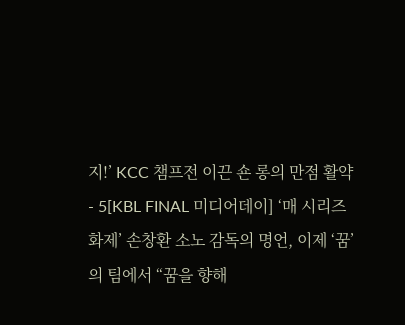지!’ KCC 챔프전 이끈 숀 롱의 만점 활약
- 5[KBL FINAL 미디어데이] ‘매 시리즈 화제’ 손창환 소노 감독의 명언, 이제 ‘꿈’의 팀에서 “꿈을 향해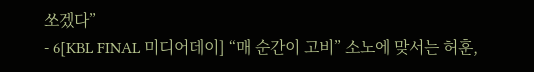쏘겠다”
- 6[KBL FINAL 미디어데이] “매 순간이 고비” 소노에 맞서는 허훈,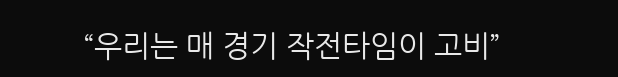“우리는 매 경기 작전타임이 고비”